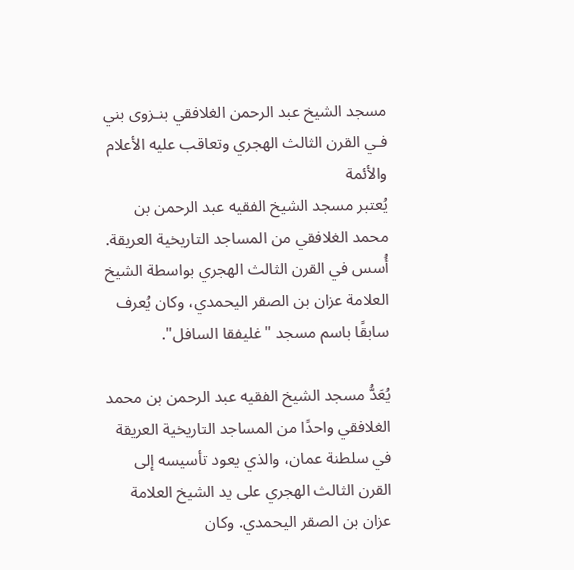مسجد الشيخ عبد الرحمن الغلافقي بنـزوى بني فـي القرن الثالث الهجري وتعاقب عليه الأعلام والأئمة
يُعتبر مسجد الشيخ الفقيه عبد الرحمن بن محمد الغلافقي من المساجد التاريخية العريقة. أُسس في القرن الثالث الهجري بواسطة الشيخ العلامة عزان بن الصقر اليحمدي، وكان يُعرف سابقًا باسم مسجد "غليفقا السافل".

يُعَدُّ مسجد الشيخ الفقيه عبد الرحمن بن محمد الغلافقي واحدًا من المساجد التاريخية العريقة في سلطنة عمان، والذي يعود تأسيسه إلى القرن الثالث الهجري على يد الشيخ العلامة عزان بن الصقر اليحمدي. وكان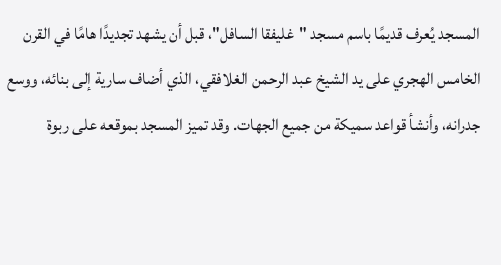المسجد يُعرف قديمًا باسم مسجد "غليفقا السافل"، قبل أن يشهد تجديدًا هامًا في القرن الخامس الهجري على يد الشيخ عبد الرحمن الغلافقي، الذي أضاف سارية إلى بنائه، ووسع جدرانه، وأنشأ قواعد سميكة من جميع الجهات. وقد تميز المسجد بموقعه على ربوة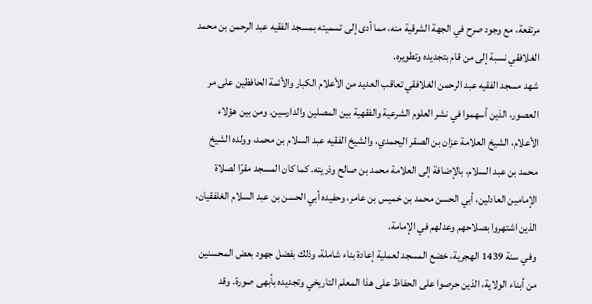مرتفعة، مع وجود صرح في الجهة الشرقية منه، مما أدى إلى تسميته بمسجد الفقيه عبد الرحمن بن محمد الغلافقي نسبة إلى من قام بتجديده وتطويره.
شهد مسجد الفقيه عبد الرحمن الغلافقي تعاقب العديد من الأعلام الكبار والأئمة الحافظين على مر العصور، الذين أسهموا في نشر العلوم الشرعية والفقهية بين المصلين والدارسين. ومن بين هؤلاء الأعلام، الشيخ العلامة عزان بن الصقر اليحمدي، والشيخ الفقيه عبد السلام بن محمد، وولده الشيخ محمد بن عبد السلام، بالإضافة إلى العلامة محمد بن صالح وذريته. كما كان المسجد مقرًا لصلاة الإمامين العادلين، أبي الحسن محمد بن خميس بن عامر، وحفيده أبي الحسن بن عبد السلام الغلفقيان، الذين اشتهروا بصلاحهم وعدلهم في الإمامة.
وفي سنة 1439 الهجرية، خضع المسجد لعملية إعادة بناء شاملة، وذلك بفضل جهود بعض المحسنين من أبناء الولاية، الذين حرصوا على الحفاظ على هذا المعلم التاريخي وتجديده بأبهى صورة. وقد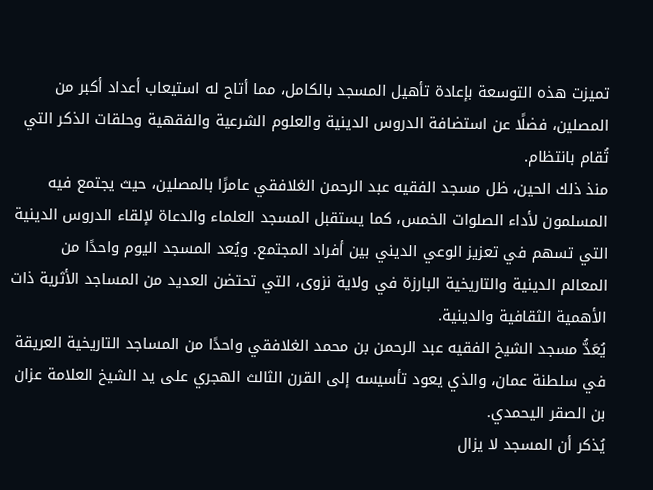تميزت هذه التوسعة بإعادة تأهيل المسجد بالكامل، مما أتاح له استيعاب أعداد أكبر من المصلين، فضلًا عن استضافة الدروس الدينية والعلوم الشرعية والفقهية وحلقات الذكر التي تُقام بانتظام.
منذ ذلك الحين، ظل مسجد الفقيه عبد الرحمن الغلافقي عامرًا بالمصلين، حيث يجتمع فيه المسلمون لأداء الصلوات الخمس، كما يستقبل المسجد العلماء والدعاة لإلقاء الدروس الدينية التي تسهم في تعزيز الوعي الديني بين أفراد المجتمع. ويُعد المسجد اليوم واحدًا من المعالم الدينية والتاريخية البارزة في ولاية نزوى، التي تحتضن العديد من المساجد الأثرية ذات الأهمية الثقافية والدينية.
يُعَدُّ مسجد الشيخ الفقيه عبد الرحمن بن محمد الغلافقي واحدًا من المساجد التاريخية العريقة في سلطنة عمان، والذي يعود تأسيسه إلى القرن الثالث الهجري على يد الشيخ العلامة عزان بن الصقر اليحمدي.
يُذكر أن المسجد لا يزال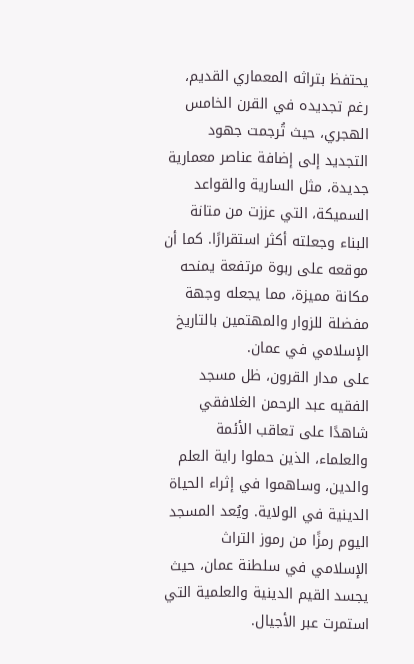يحتفظ بتراثه المعماري القديم، رغم تجديده في القرن الخامس الهجري، حيث تُرجمت جهود التجديد إلى إضافة عناصر معمارية جديدة، مثل السارية والقواعد السميكة، التي عززت من متانة البناء وجعلته أكثر استقرارًا. كما أن موقعه على ربوة مرتفعة يمنحه مكانة مميزة، مما يجعله وجهة مفضلة للزوار والمهتمين بالتاريخ الإسلامي في عمان.
على مدار القرون، ظل مسجد الفقيه عبد الرحمن الغلافقي شاهدًا على تعاقب الأئمة والعلماء، الذين حملوا راية العلم والدين، وساهموا في إثراء الحياة الدينية في الولاية. ويُعد المسجد اليوم رمزًا من رموز التراث الإسلامي في سلطنة عمان، حيث يجسد القيم الدينية والعلمية التي استمرت عبر الأجيال.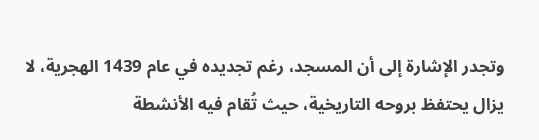وتجدر الإشارة إلى أن المسجد، رغم تجديده في عام 1439 الهجرية، لا يزال يحتفظ بروحه التاريخية، حيث تُقام فيه الأنشطة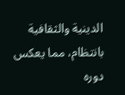الدينية والثقافية بانتظام، مما يعكس دوره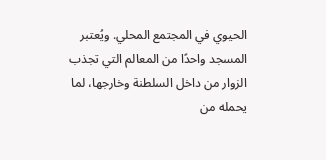الحيوي في المجتمع المحلي. ويُعتبر المسجد واحدًا من المعالم التي تجذب الزوار من داخل السلطنة وخارجها، لما يحمله من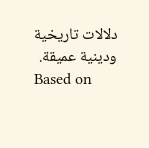دلالات تاريخية ودينية عميقة.
Based on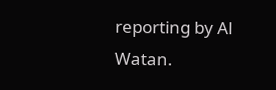reporting by Al Watan.